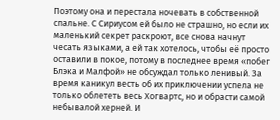Поэтому она и перестала ночевать в собственной спальне. С Сириусом ей было не страшно, но если их маленький секрет раскроют, все снова начнут чесать языками, а ей так хотелось, чтобы её просто оставили в покое, потому в последнее время «побег Блэка и Малфой» не обсуждал только ленивый. За время каникул весть об их приключении успела не только облететь весь Хогвартс, но и обрасти самой небывалой херней. И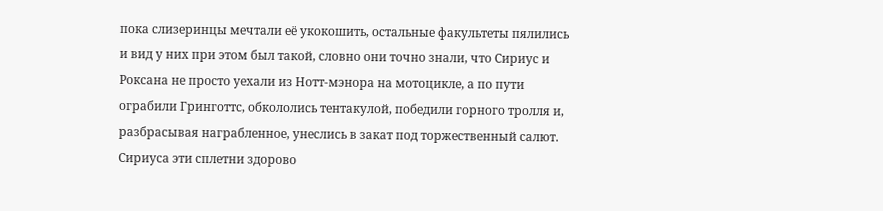пока слизеринцы мечтали её укокошить, остальные факультеты пялились и вид у них при этом был такой, словно они точно знали, что Сириус и Роксана не просто уехали из Нотт-мэнора на мотоцикле, а по пути ограбили Гринготтс, обкололись тентакулой, победили горного тролля и, разбрасывая награбленное, унеслись в закат под торжественный салют.
Сириуса эти сплетни здорово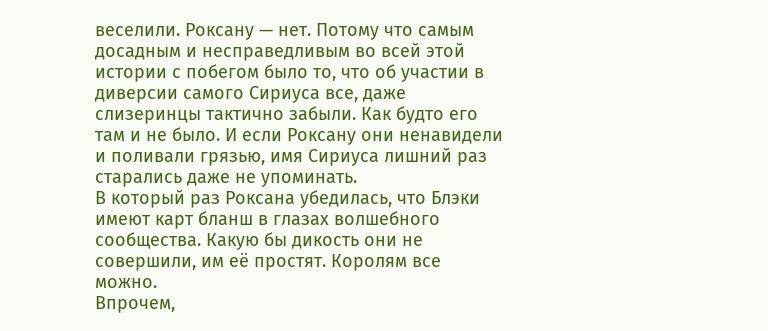веселили. Роксану — нет. Потому что самым досадным и несправедливым во всей этой истории с побегом было то, что об участии в диверсии самого Сириуса все, даже слизеринцы тактично забыли. Как будто его там и не было. И если Роксану они ненавидели и поливали грязью, имя Сириуса лишний раз старались даже не упоминать.
В который раз Роксана убедилась, что Блэки имеют карт бланш в глазах волшебного сообщества. Какую бы дикость они не совершили, им её простят. Королям все можно.
Впрочем,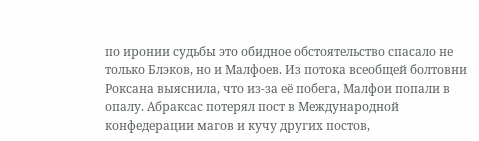по иронии судьбы это обидное обстоятельство спасало не только Блэков, но и Малфоев. Из потока всеобщей болтовни Роксана выяснила, что из-за её побега, Малфои попали в опалу. Абраксас потерял пост в Международной конфедерации магов и кучу других постов,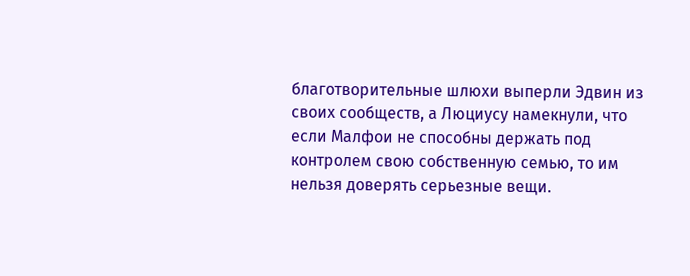благотворительные шлюхи выперли Эдвин из своих сообществ, а Люциусу намекнули, что если Малфои не способны держать под контролем свою собственную семью, то им нельзя доверять серьезные вещи.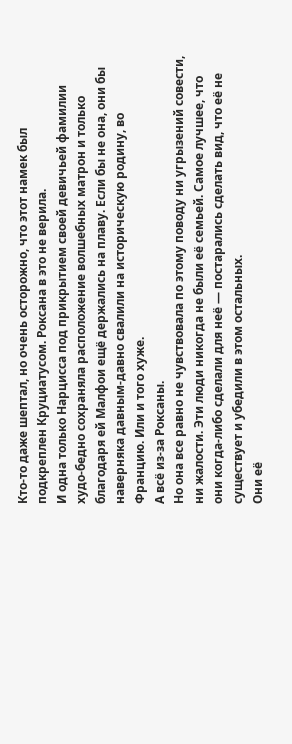Кто-то даже шептал, но очень осторожно, что этот намек был подкреплен Круциатусом. Роксана в это не верила.
И одна только Нарцисса под прикрытием своей девичьей фамилии худо-бедно сохраняла расположение волшебных матрон и только благодаря ей Малфои ещё держались на плаву. Если бы не она, они бы наверняка давным-давно свалили на историческую родину, во Францию. Или и того хуже.
А всё из-за Роксаны.
Но она все равно не чувствовала по этому поводу ни угрызений совести, ни жалости. Эти люди никогда не были её семьей. Самое лучшее, что они когда-либо сделали для неё — постарались сделать вид, что её не существует и убедили в этом остальных.
Они её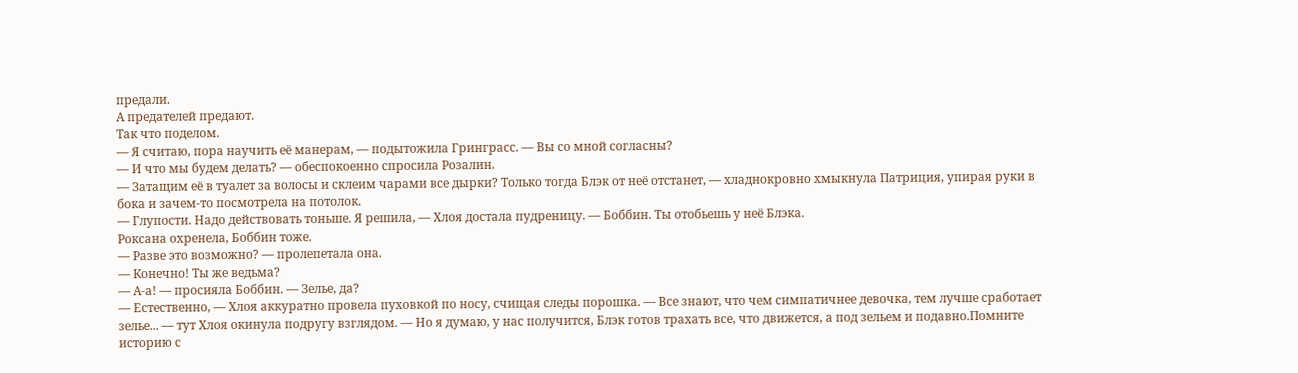предали.
А предателей предают.
Так что поделом.
— Я считаю, пора научить её манерам, — подытожила Гринграсс. — Вы со мной согласны?
— И что мы будем делать? — обеспокоенно спросила Розалин.
— Затащим её в туалет за волосы и склеим чарами все дырки? Только тогда Блэк от неё отстанет, — хладнокровно хмыкнула Патриция, упирая руки в бока и зачем-то посмотрела на потолок.
— Глупости. Надо действовать тоньше. Я решила, — Хлоя достала пудреницу. — Боббин. Ты отобьешь у неё Блэка.
Роксана охренела, Боббин тоже.
— Разве это возможно? — пролепетала она.
— Конечно! Ты же ведьма?
— А-а! — просияла Боббин. — Зелье, да?
— Естественно, — Хлоя аккуратно провела пуховкой по носу, счищая следы порошка. — Все знают, что чем симпатичнее девочка, тем лучше сработает зелье... — тут Хлоя окинула подругу взглядом. — Но я думаю, у нас получится, Блэк готов трахать все, что движется, а под зельем и подавно.Помните историю с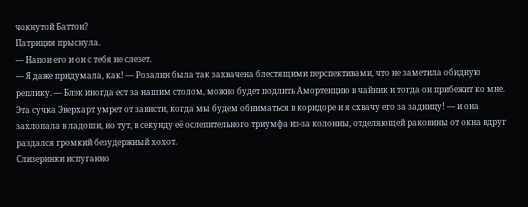чокнутой Баттон?
Патриция прыснула.
— Напои его и он с тебя не слезет.
— Я даже придумала, как! — Розалин была так захвачена блестящими перспективами, что не заметила обидную реплику. — Блэк иногда ест за нашим столом, можно будет подлить Амортенцию в чайник и тогда он прибежит ко мне. Эта сучка Эверхарт умрет от зависти, когда мы будем обниматься в коридоре и я схвачу его за задницу! — и она захлопала в ладоши, но тут, в секунду её ослепительного триумфа из-за колонны, отделяющей раковины от окна вдруг раздался громкий безудержный хохот.
Слизеринки испуганно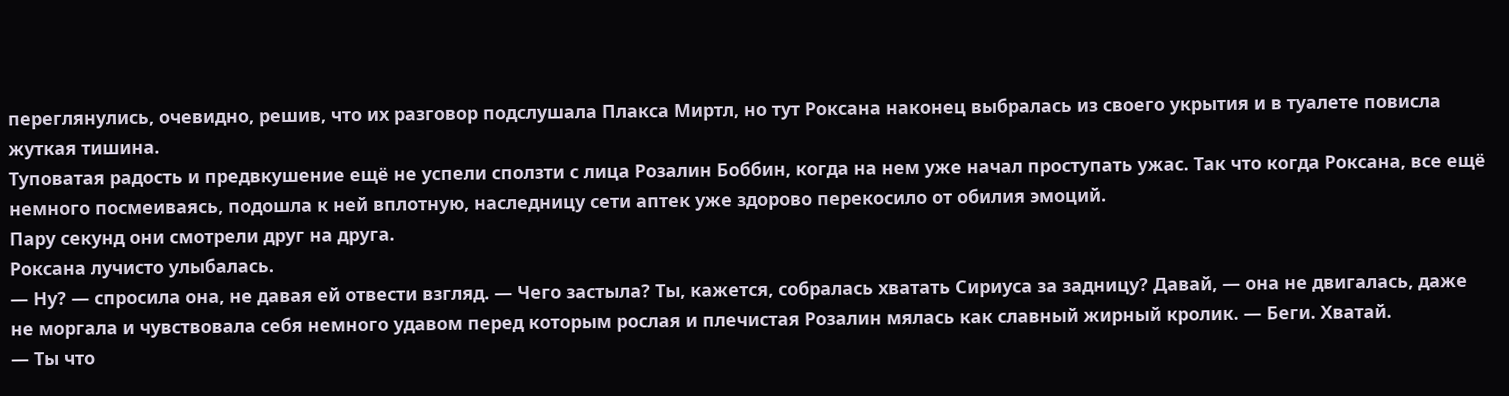переглянулись, очевидно, решив, что их разговор подслушала Плакса Миртл, но тут Роксана наконец выбралась из своего укрытия и в туалете повисла жуткая тишина.
Туповатая радость и предвкушение ещё не успели сползти с лица Розалин Боббин, когда на нем уже начал проступать ужас. Так что когда Роксана, все ещё немного посмеиваясь, подошла к ней вплотную, наследницу сети аптек уже здорово перекосило от обилия эмоций.
Пару секунд они смотрели друг на друга.
Роксана лучисто улыбалась.
— Ну? — спросила она, не давая ей отвести взгляд. — Чего застыла? Ты, кажется, собралась хватать Сириуса за задницу? Давай, — она не двигалась, даже не моргала и чувствовала себя немного удавом перед которым рослая и плечистая Розалин мялась как славный жирный кролик. — Беги. Хватай.
— Ты что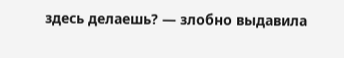здесь делаешь? — злобно выдавила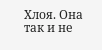Хлоя. Она так и не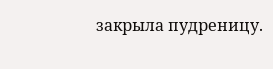закрыла пудреницу.